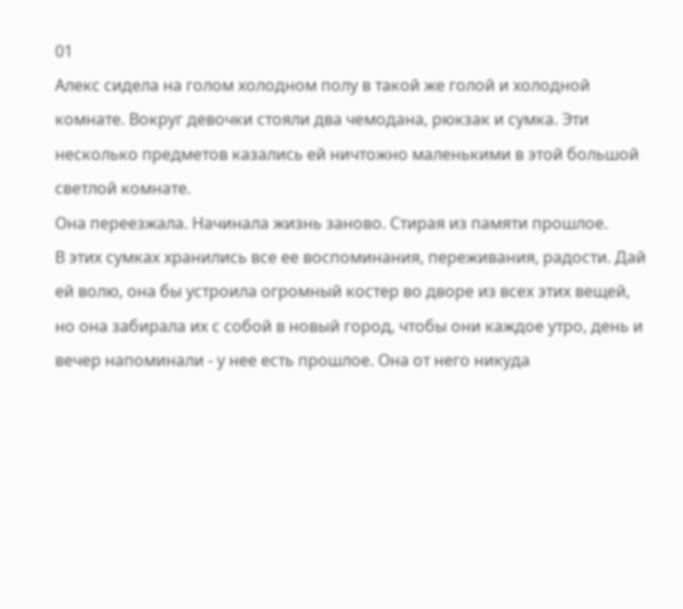01
Алекс сидела на голом холодном полу в такой же голой и холодной комнате. Вокруг девочки стояли два чемодана, рюкзак и сумка. Эти несколько предметов казались ей ничтожно маленькими в этой большой светлой комнате.
Она переезжала. Начинала жизнь заново. Стирая из памяти прошлое.
В этих сумках хранились все ее воспоминания, переживания, радости. Дай ей волю, она бы устроила огромный костер во дворе из всех этих вещей, но она забирала их с собой в новый город, чтобы они каждое утро, день и вечер напоминали - у нее есть прошлое. Она от него никуда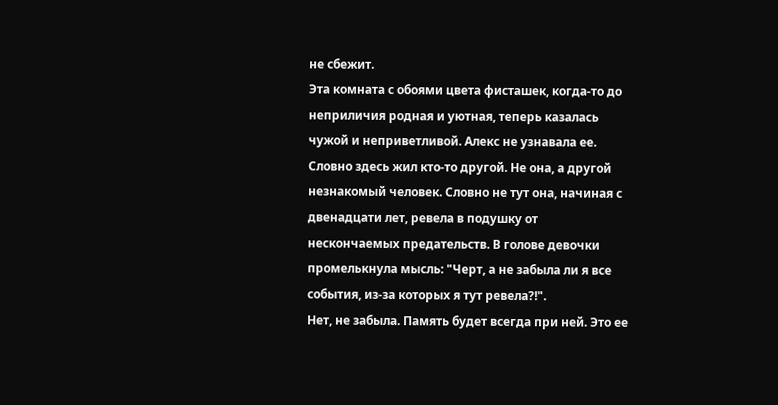не сбежит.
Эта комната с обоями цвета фисташек, когда-то до неприличия родная и уютная, теперь казалась чужой и неприветливой. Алекс не узнавала ее. Словно здесь жил кто-то другой. Не она, а другой незнакомый человек. Словно не тут она, начиная с двенадцати лет, ревела в подушку от нескончаемых предательств. В голове девочки промелькнула мысль: "Черт, а не забыла ли я все события, из-за которых я тут ревела?!".
Нет, не забыла. Память будет всегда при ней. Это ее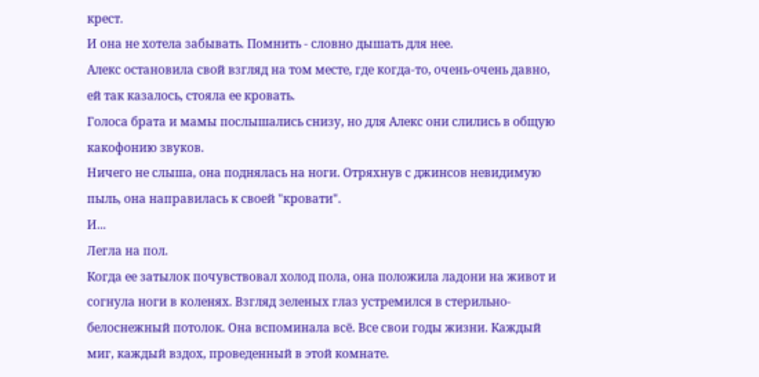крест.
И она не хотела забывать. Помнить - словно дышать для нее.
Алекс остановила свой взгляд на том месте, где когда-то, очень-очень давно, ей так казалось, стояла ее кровать.
Голоса брата и мамы послышались снизу, но для Алекс они слились в общую какофонию звуков.
Ничего не слыша, она поднялась на ноги. Отряхнув с джинсов невидимую пыль, она направилась к своей "кровати".
И...
Легла на пол.
Когда ее затылок почувствовал холод пола, она положила ладони на живот и согнула ноги в коленях. Взгляд зеленых глаз устремился в стерильно-белоснежный потолок. Она вспоминала всё. Все свои годы жизни. Каждый миг, каждый вздох, проведенный в этой комнате.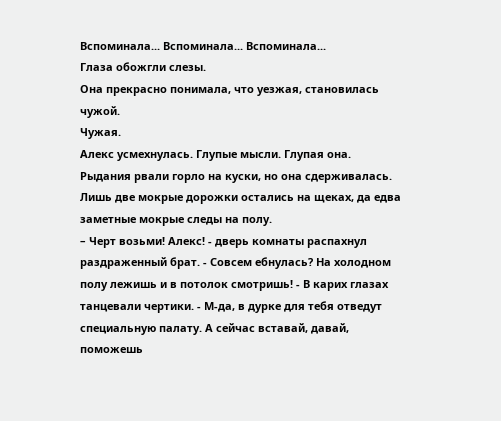Вспоминала... Вспоминала... Вспоминала...
Глаза обожгли слезы.
Она прекрасно понимала, что уезжая, становилась чужой.
Чужая.
Алекс усмехнулась. Глупые мысли. Глупая она.
Рыдания рвали горло на куски, но она сдерживалась. Лишь две мокрые дорожки остались на щеках, да едва заметные мокрые следы на полу.
– Черт возьми! Алекс! - дверь комнаты распахнул раздраженный брат. - Совсем ебнулась? На холодном полу лежишь и в потолок смотришь! - В карих глазах танцевали чертики. - М-да, в дурке для тебя отведут специальную палату. А сейчас вставай, давай, поможешь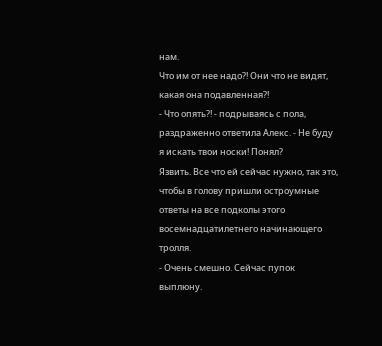нам.
Что им от нее надо?! Они что не видят, какая она подавленная?!
- Что опять?! - подрываясь с пола, раздраженно ответила Алекс. - Не буду я искать твои носки! Понял?
Язвить. Все что ей сейчас нужно, так это, чтобы в голову пришли остроумные ответы на все подколы этого восемнадцатилетнего начинающего тролля.
- Очень смешно. Сейчас пупок выплюну.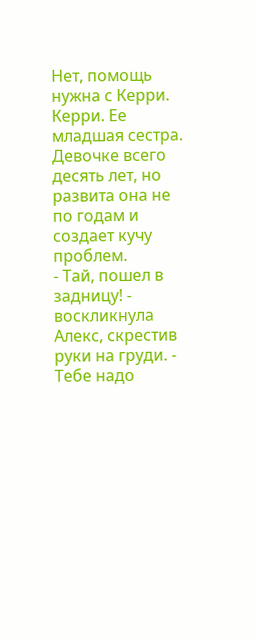Нет, помощь нужна с Керри.
Керри. Ее младшая сестра. Девочке всего десять лет, но развита она не по годам и создает кучу проблем.
- Тай, пошел в задницу! - воскликнула Алекс, скрестив руки на груди. - Тебе надо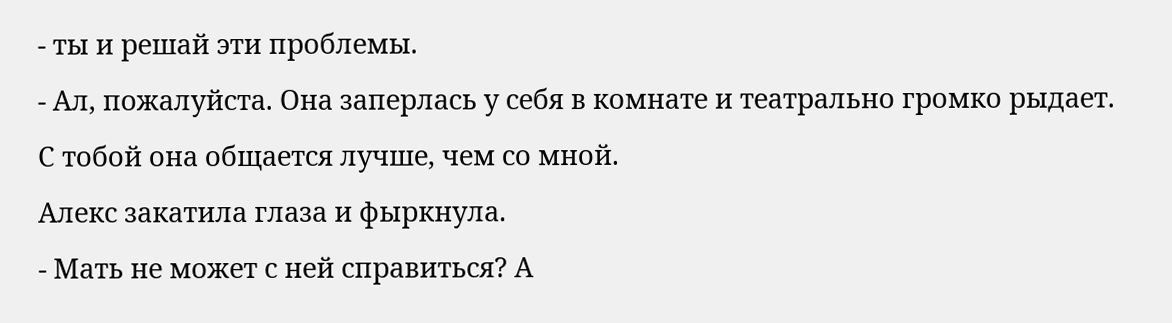- ты и решай эти проблемы.
- Ал, пожалуйста. Она заперлась у себя в комнате и театрально громко рыдает. С тобой она общается лучше, чем со мной.
Алекс закатила глаза и фыркнула.
- Мать не может с ней справиться? А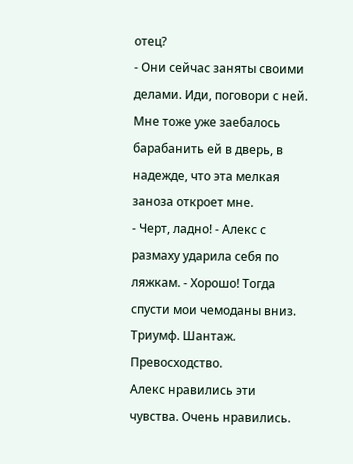отец?
- Они сейчас заняты своими делами. Иди, поговори с ней. Мне тоже уже заебалось барабанить ей в дверь, в надежде, что эта мелкая заноза откроет мне.
- Черт, ладно! - Алекс с размаху ударила себя по ляжкам. - Хорошо! Тогда спусти мои чемоданы вниз.
Триумф. Шантаж. Превосходство.
Алекс нравились эти чувства. Очень нравились.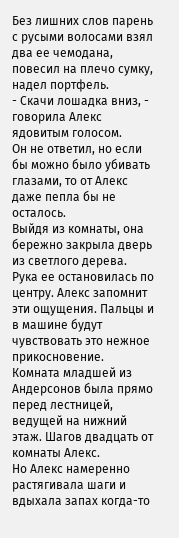Без лишних слов парень с русыми волосами взял два ее чемодана, повесил на плечо сумку, надел портфель.
- Скачи лошадка вниз, - говорила Алекс ядовитым голосом.
Он не ответил, но если бы можно было убивать глазами, то от Алекс даже пепла бы не осталось.
Выйдя из комнаты, она бережно закрыла дверь из светлого дерева. Рука ее остановилась по центру. Алекс запомнит эти ощущения. Пальцы и в машине будут чувствовать это нежное прикосновение.
Комната младшей из Андерсонов была прямо перед лестницей, ведущей на нижний этаж. Шагов двадцать от комнаты Алекс.
Но Алекс намеренно растягивала шаги и вдыхала запах когда-то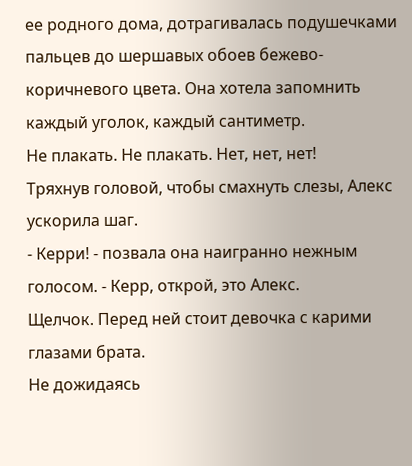ее родного дома, дотрагивалась подушечками пальцев до шершавых обоев бежево-коричневого цвета. Она хотела запомнить каждый уголок, каждый сантиметр.
Не плакать. Не плакать. Нет, нет, нет!
Тряхнув головой, чтобы смахнуть слезы, Алекс ускорила шаг.
- Керри! - позвала она наигранно нежным голосом. - Керр, открой, это Алекс.
Щелчок. Перед ней стоит девочка с карими глазами брата.
Не дожидаясь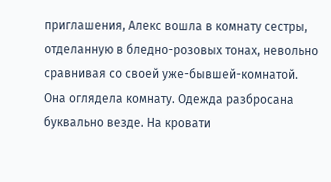приглашения, Алекс вошла в комнату сестры, отделанную в бледно-розовых тонах, невольно сравнивая со своей уже-бывшей-комнатой.
Она оглядела комнату. Одежда разбросана буквально везде. На кровати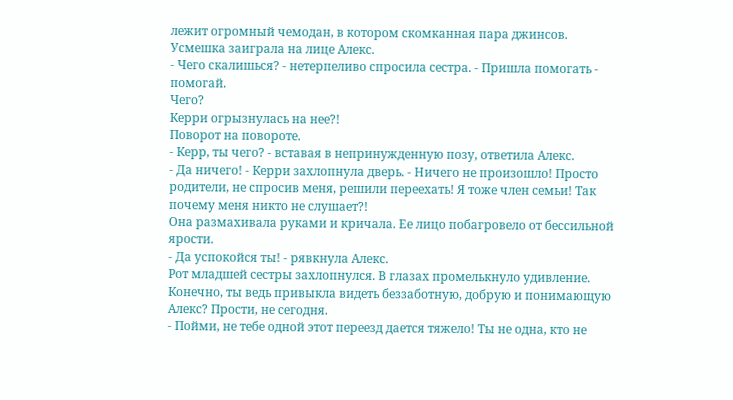лежит огромный чемодан, в котором скомканная пара джинсов.
Усмешка заиграла на лице Алекс.
- Чего скалишься? - нетерпеливо спросила сестра. - Пришла помогать - помогай.
Чего?
Керри огрызнулась на нее?!
Поворот на повороте.
- Керр, ты чего? - вставая в непринужденную позу, ответила Алекс.
- Да ничего! - Керри захлопнула дверь. - Ничего не произошло! Просто родители, не спросив меня, решили переехать! Я тоже член семьи! Так почему меня никто не слушает?!
Она размахивала руками и кричала. Ее лицо побагровело от бессильной ярости.
- Да успокойся ты! - рявкнула Алекс.
Рот младшей сестры захлопнулся. В глазах промелькнуло удивление.
Конечно, ты ведь привыкла видеть беззаботную, добрую и понимающую Алекс? Прости, не сегодня.
- Пойми, не тебе одной этот переезд дается тяжело! Ты не одна, кто не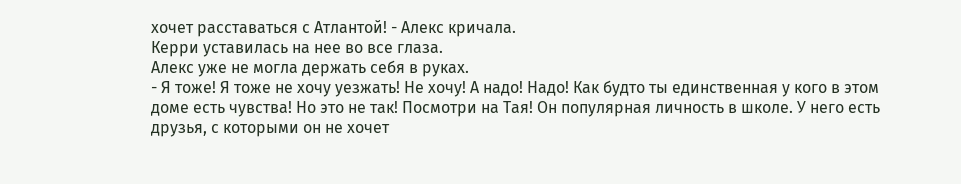хочет расставаться с Атлантой! - Алекс кричала.
Керри уставилась на нее во все глаза.
Алекс уже не могла держать себя в руках.
- Я тоже! Я тоже не хочу уезжать! Не хочу! А надо! Надо! Как будто ты единственная у кого в этом доме есть чувства! Но это не так! Посмотри на Тая! Он популярная личность в школе. У него есть друзья, с которыми он не хочет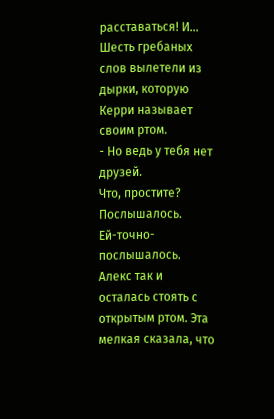расставаться! И...
Шесть гребаных слов вылетели из дырки, которую Керри называет своим ртом.
- Но ведь у тебя нет друзей.
Что, простите?
Послышалось.
Ей-точно-послышалось.
Алекс так и осталась стоять с открытым ртом. Эта мелкая сказала, что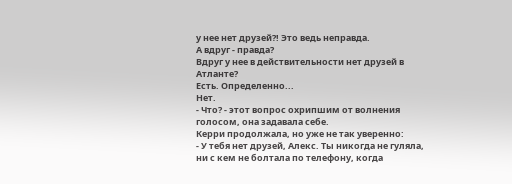у нее нет друзей?! Это ведь неправда.
А вдруг - правда?
Вдруг у нее в действительности нет друзей в Атланте?
Есть. Определенно...
Нет.
- Что? - этот вопрос охрипшим от волнения голосом, она задавала себе.
Керри продолжала, но уже не так уверенно:
- У тебя нет друзей, Алекс. Ты никогда не гуляла, ни с кем не болтала по телефону, когда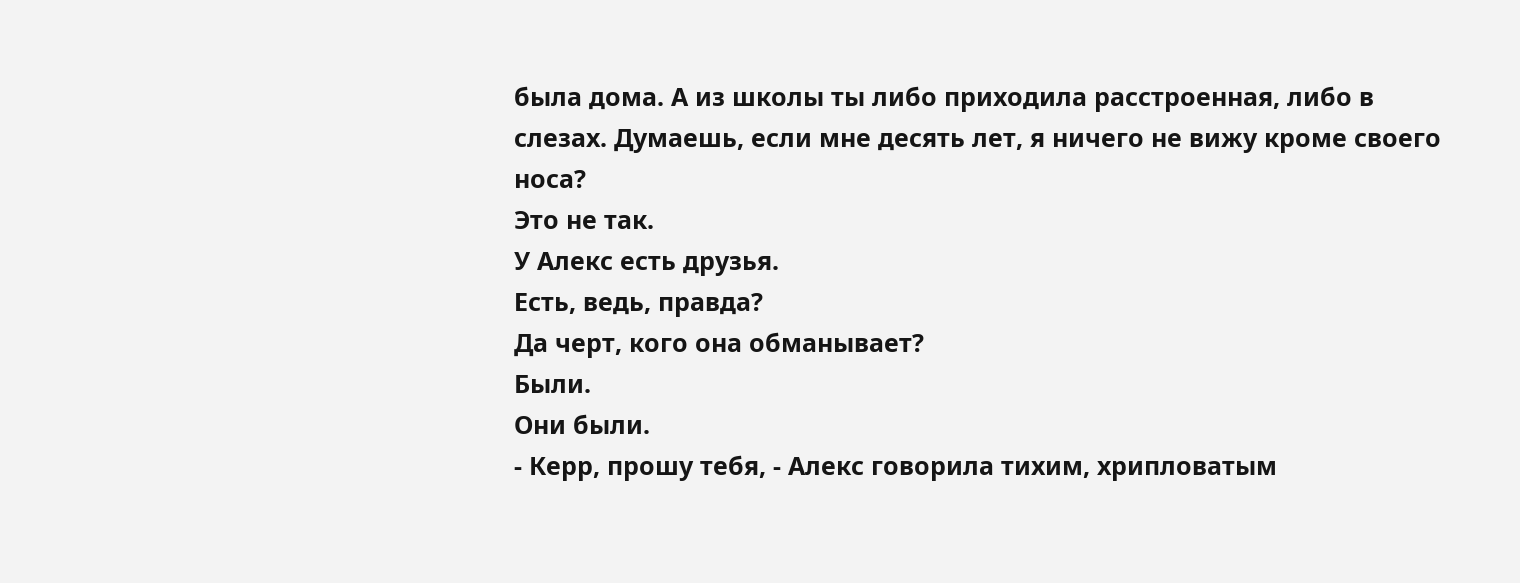была дома. А из школы ты либо приходила расстроенная, либо в слезах. Думаешь, если мне десять лет, я ничего не вижу кроме своего носа?
Это не так.
У Алекс есть друзья.
Есть, ведь, правда?
Да черт, кого она обманывает?
Были.
Они были.
- Керр, прошу тебя, - Алекс говорила тихим, хрипловатым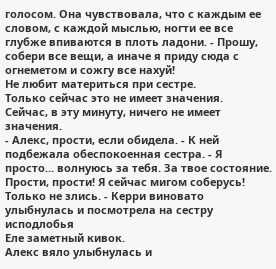голосом. Она чувствовала, что с каждым ее словом, с каждой мыслью, ногти ее все глубже впиваются в плоть ладони. - Прошу, собери все вещи, а иначе я приду сюда с огнеметом и сожгу все нахуй!
Не любит материться при сестре.
Только сейчас это не имеет значения.
Сейчас, в эту минуту, ничего не имеет значения.
- Алекс, прости, если обидела. - К ней подбежала обеспокоенная сестра. - Я просто... волнуюсь за тебя. За твое состояние. Прости, прости! Я сейчас мигом соберусь! Только не злись. - Керри виновато улыбнулась и посмотрела на сестру исподлобья
Еле заметный кивок.
Алекс вяло улыбнулась и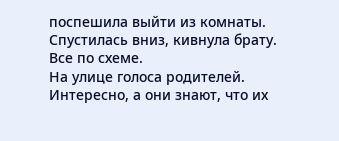поспешила выйти из комнаты.
Спустилась вниз, кивнула брату.
Все по схеме.
На улице голоса родителей.
Интересно, а они знают, что их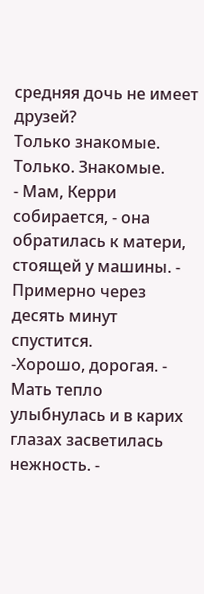средняя дочь не имеет друзей?
Только знакомые.
Только. Знакомые.
- Мам, Керри собирается, - она обратилась к матери, стоящей у машины. - Примерно через десять минут спустится.
-Хорошо, дорогая. - Мать тепло улыбнулась и в карих глазах засветилась нежность. -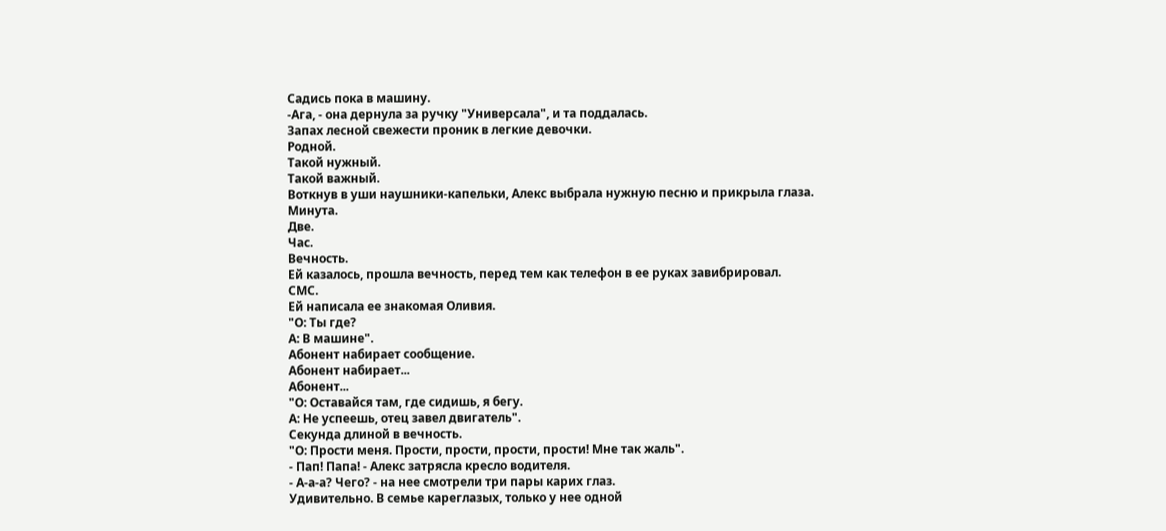Садись пока в машину.
-Ага, - она дернула за ручку "Универсала", и та поддалась.
Запах лесной свежести проник в легкие девочки.
Родной.
Такой нужный.
Такой важный.
Воткнув в уши наушники-капельки, Алекс выбрала нужную песню и прикрыла глаза.
Минута.
Две.
Час.
Вечность.
Ей казалось, прошла вечность, перед тем как телефон в ее руках завибрировал.
СМС.
Ей написала ее знакомая Оливия.
"О: Ты где?
А: В машине".
Абонент набирает сообщение.
Абонент набирает...
Абонент...
"О: Оставайся там, где сидишь, я бегу.
А: Не успеешь, отец завел двигатель".
Секунда длиной в вечность.
"О: Прости меня. Прости, прости, прости, прости! Мне так жаль".
- Пап! Папа! - Алекс затрясла кресло водителя.
- А-а-а? Чего? - на нее смотрели три пары карих глаз.
Удивительно. В семье кареглазых, только у нее одной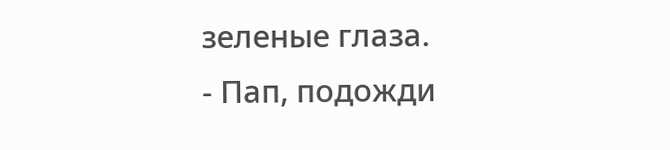зеленые глаза.
- Пап, подожди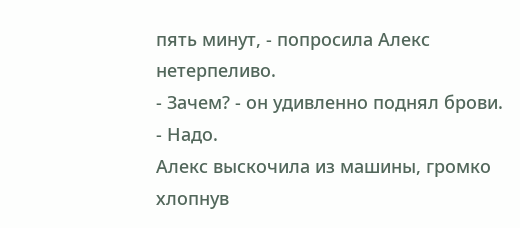пять минут, - попросила Алекс нетерпеливо.
- Зачем? - он удивленно поднял брови.
- Надо.
Алекс выскочила из машины, громко хлопнув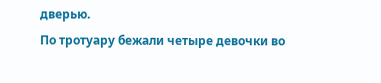дверью.
По тротуару бежали четыре девочки во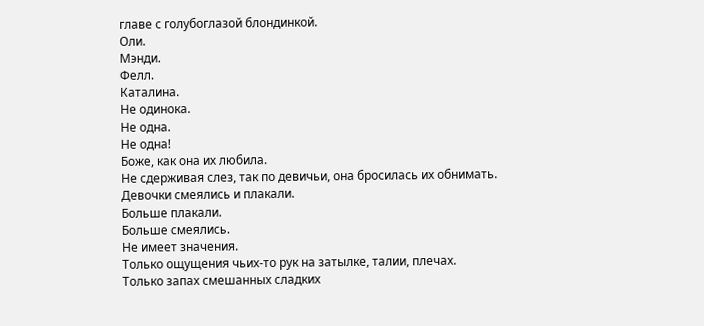главе с голубоглазой блондинкой.
Оли.
Мэнди.
Фелл.
Каталина.
Не одинока.
Не одна.
Не одна!
Боже, как она их любила.
Не сдерживая слез, так по девичьи, она бросилась их обнимать.
Девочки смеялись и плакали.
Больше плакали.
Больше смеялись.
Не имеет значения.
Только ощущения чьих-то рук на затылке, талии, плечах.
Только запах смешанных сладких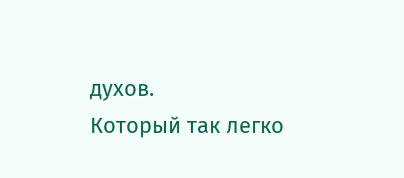духов.
Который так легко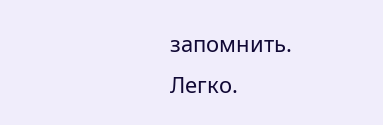запомнить.
Легко.